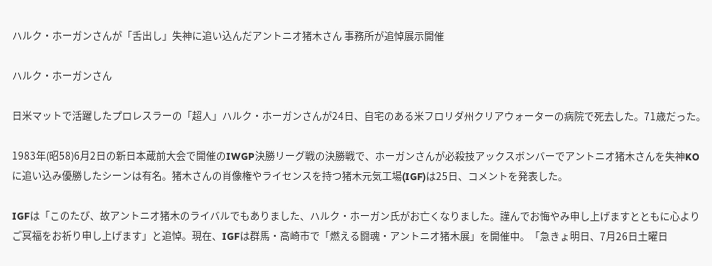ハルク・ホーガンさんが「舌出し」失神に追い込んだアントニオ猪木さん 事務所が追悼展示開催

ハルク・ホーガンさん

日米マットで活躍したプロレスラーの「超人」ハルク・ホーガンさんが24日、自宅のある米フロリダ州クリアウォーターの病院で死去した。71歳だった。

1983年(昭58)6月2日の新日本蔵前大会で開催のIWGP決勝リーグ戦の決勝戦で、ホーガンさんが必殺技アックスボンバーでアントニオ猪木さんを失神KOに追い込み優勝したシーンは有名。猪木さんの肖像権やライセンスを持つ猪木元気工場(IGF)は25日、コメントを発表した。

IGFは「このたび、故アントニオ猪木のライバルでもありました、ハルク・ホーガン氏がお亡くなりました。謹んでお悔やみ申し上げますとともに心よりご冥福をお祈り申し上げます」と追悼。現在、IGFは群馬・高崎市で「燃える闘魂・アントニオ猪木展」を開催中。「急きょ明日、7月26日土曜日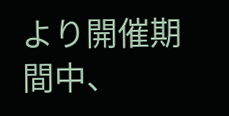より開催期間中、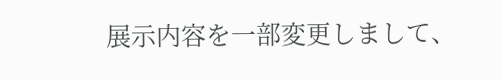展示内容を一部変更しまして、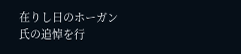在りし日のホーガン氏の追悼を行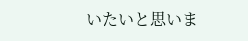いたいと思いま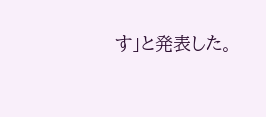す」と発表した。